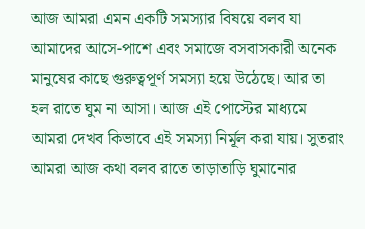আজ আমরা এমন একটি সমস্যার বিষয়ে বলব যা আমাদের আসে-পাশে এবং সমাজে বসবাসকারী অনেক মানুষের কাছে গুরুত্বপূর্ণ সমস্যা হয়ে উঠেছে। আর তা হল রাতে ঘুম না আসা। আজ এই পোস্টের মাধ্যমে আমরা দেখব কিভাবে এই সমস্যা নির্মূল করা যায়। সুতরাং আমরা আজ কথা বলব রাতে তাড়াতাড়ি ঘুমানোর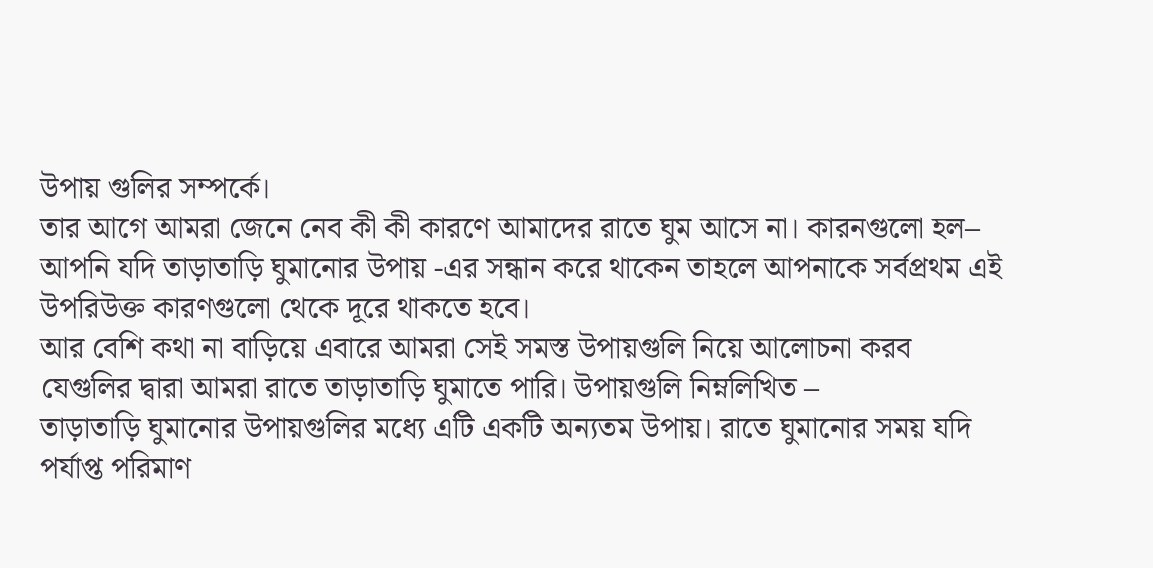উপায় গুলির সম্পর্কে।
তার আগে আমরা জেনে নেব কী কী কারণে আমাদের রাতে ঘুম আসে না। কারনগুলো হল–
আপনি যদি তাড়াতাড়ি ঘুমানোর উপায় -এর সন্ধান করে থাকেন তাহলে আপনাকে সর্বপ্রথম এই উপরিউক্ত কারণগুলো থেকে দূরে থাকতে হবে।
আর বেশি কথা না বাড়িয়ে এবারে আমরা সেই সমস্ত উপায়গুলি নিয়ে আলোচনা করব যেগুলির দ্বারা আমরা রাতে তাড়াতাড়ি ঘুমাতে পারি। উপায়গুলি নিম্নলিখিত –
তাড়াতাড়ি ঘুমানোর উপায়গুলির মধ্যে এটি একটি অন্যতম উপায়। রাতে ঘুমানোর সময় যদি পর্যাপ্ত পরিমাণ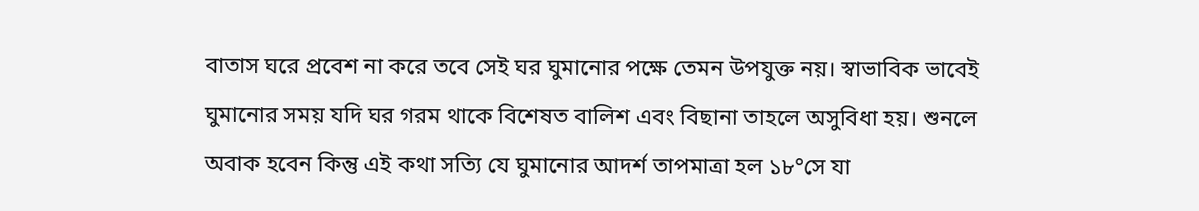বাতাস ঘরে প্রবেশ না করে তবে সেই ঘর ঘুমানোর পক্ষে তেমন উপযুক্ত নয়। স্বাভাবিক ভাবেই ঘুমানোর সময় যদি ঘর গরম থাকে বিশেষত বালিশ এবং বিছানা তাহলে অসুবিধা হয়। শুনলে অবাক হবেন কিন্তু এই কথা সত্যি যে ঘুমানোর আদর্শ তাপমাত্রা হল ১৮°সে যা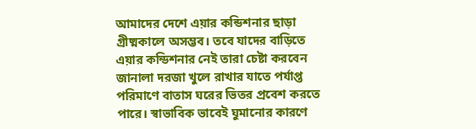আমাদের দেশে এয়ার কন্ডিশনার ছাড়া গ্রীষ্মকালে অসম্ভব। তবে যাদের বাড়িতে এয়ার কন্ডিশনার নেই তারা চেষ্টা করবেন জানালা দরজা খুলে রাখার যাতে পর্যাপ্ত পরিমাণে বাতাস ঘরের ভিতর প্রবেশ করতে পারে। স্বাভাবিক ভাবেই ঘুমানোর কারণে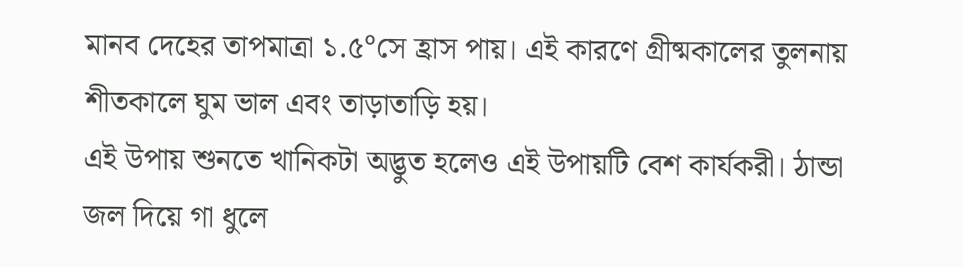মানব দেহের তাপমাত্রা ১.৫°সে হ্রাস পায়। এই কারণে গ্রীষ্মকালের তুলনায় শীতকালে ঘুম ভাল এবং তাড়াতাড়ি হয়।
এই উপায় শুনতে খানিকটা অদ্ভুত হলেও এই উপায়টি বেশ কার্যকরী। ঠান্ডা জল দিয়ে গা ধুলে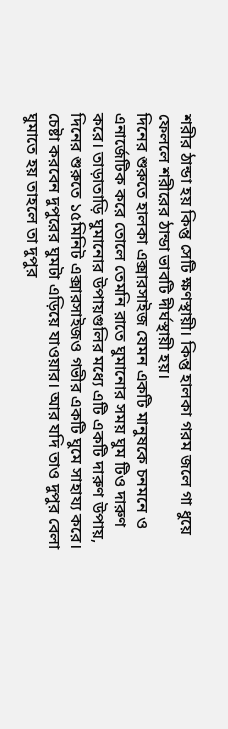শরীর ঠান্ডা হয় কিন্তু সেটি ক্ষণস্থায়ী। কিন্তু হালকা গরম জলে গা ধুয়ে ফেললে শরীরের ঠান্ডা ভাবটি দীর্ঘস্থায়ী হয়।
দিনের শুরুতে হালকা এক্সারসাইজ যেমন একটি মানুষকে চনমনে ও এনার্জেটিক করে তোলে তেমনি রাতে ঘুমানোর সময় ঘুম টিও দারুণ করে। তাড়াতাড়ি ঘুমানোর উপায়গুলির মধ্যে এটি একটি দারুণ উপায়, দিনের শুরুতে ১৫মিনিট এক্সারসাইজও গভীর একটি ঘুমে সাহায্য করে। চেষ্টা করবেন দুপুরের ঘুমটা এড়িয়ে যাওয়ার। আর যদি তাও দুপুর বেলা ঘুমাতে হয় তাহলে তা দুপুর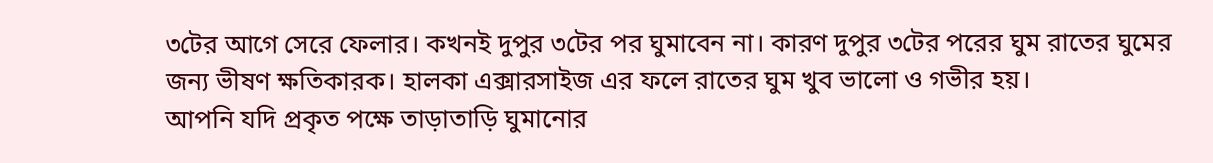৩টের আগে সেরে ফেলার। কখনই দুপুর ৩টের পর ঘুমাবেন না। কারণ দুপুর ৩টের পরের ঘুম রাতের ঘুমের জন্য ভীষণ ক্ষতিকারক। হালকা এক্সারসাইজ এর ফলে রাতের ঘুম খুব ভালো ও গভীর হয়।
আপনি যদি প্রকৃত পক্ষে তাড়াতাড়ি ঘুমানোর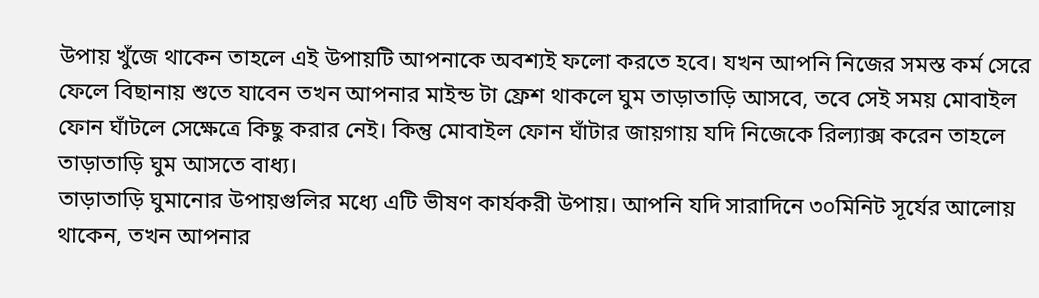উপায় খুঁজে থাকেন তাহলে এই উপায়টি আপনাকে অবশ্যই ফলো করতে হবে। যখন আপনি নিজের সমস্ত কর্ম সেরে ফেলে বিছানায় শুতে যাবেন তখন আপনার মাইন্ড টা ফ্রেশ থাকলে ঘুম তাড়াতাড়ি আসবে, তবে সেই সময় মোবাইল ফোন ঘাঁটলে সেক্ষেত্রে কিছু করার নেই। কিন্তু মোবাইল ফোন ঘাঁটার জায়গায় যদি নিজেকে রিল্যাক্স করেন তাহলে তাড়াতাড়ি ঘুম আসতে বাধ্য।
তাড়াতাড়ি ঘুমানোর উপায়গুলির মধ্যে এটি ভীষণ কার্যকরী উপায়। আপনি যদি সারাদিনে ৩০মিনিট সূর্যের আলোয় থাকেন, তখন আপনার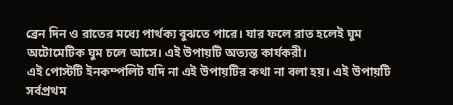ব্রেন দিন ও রাতের মধ্যে পার্থক্য বুঝতে পারে। যার ফলে রাত হলেই ঘুম অটোমেটিক ঘুম চলে আসে। এই উপায়টি অত্যন্ত কার্যকরী।
এই পোস্টটি ইনকম্পলিট যদি না এই উপায়টির কথা না বলা হয়। এই উপায়টি সর্বপ্রথম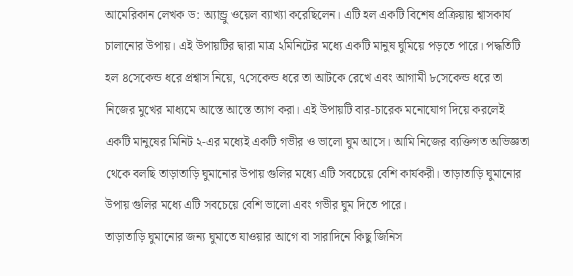আমেরিকান লেখক ড: অ্যান্ড্রু ওয়েল ব্যাখ্যা করেছিলেন। এটি হল একটি বিশেষ প্রক্রিয়ায় শ্বাসকার্য চালানোর উপায়। এই উপায়টির দ্বারা মাত্র ২মিনিটের মধ্যে একটি মানুষ ঘুমিয়ে পড়তে পারে। পদ্ধতিটি হল ৪সেকেন্ড ধরে প্রশ্বাস নিয়ে, ৭সেকেন্ড ধরে তা আটকে রেখে এবং আগামী ৮সেকেন্ড ধরে তা নিজের মুখের মাধ্যমে আস্তে আস্তে ত্যাগ করা। এই উপায়টি বার-চারেক মনোযোগ দিয়ে করলেই একটি মানুষের মিনিট ২-এর মধ্যেই একটি গভীর ও ভালো ঘুম আসে। আমি নিজের ব্যক্তিগত অভিজ্ঞতা থেকে বলছি তাড়াতাড়ি ঘুমানোর উপায় গুলির মধ্যে এটি সবচেয়ে বেশি কার্যকরী। তাড়াতাড়ি ঘুমানোর উপায় গুলির মধ্যে এটি সবচেয়ে বেশি ভালো এবং গভীর ঘুম দিতে পারে।
তাড়াতাড়ি ঘুমানোর জন্য ঘুমাতে যাওয়ার আগে বা সারাদিনে কিছু জিনিস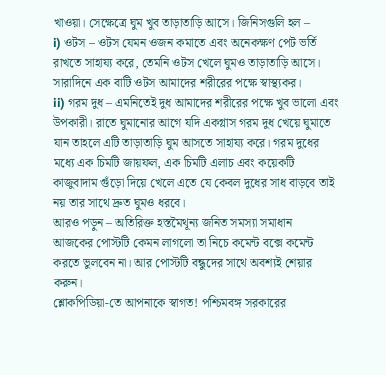খাওয়া। সেক্ষেত্রে ঘুম খুব তাড়াতাড়ি আসে। জিনিসগুলি হল –
i) ওটস – ওটস যেমন ওজন কমাতে এবং অনেকক্ষণ পেট ভর্তি রাখতে সাহায্য করে, তেমনি ওটস খেলে ঘুমও তাড়াতাড়ি আসে। সারাদিনে এক বাটি ওটস আমাদের শরীরের পক্ষে স্বাস্থ্যকর।
ii) গরম দুধ – এমনিতেই দুধ আমাদের শরীরের পক্ষে খুব ভালো এবং উপকারী। রাতে ঘুমানোর আগে যদি একগ্লাস গরম দুধ খেয়ে ঘুমাতে যান তাহলে এটি তাড়াতাড়ি ঘুম আসতে সাহায্য করে। গরম দুধের মধ্যে এক চিমটি জায়ফল, এক চিমটি এলাচ এবং কয়েকটি কাজুবাদাম গুঁড়ো দিয়ে খেলে এতে যে কেবল দুধের সাধ বাড়বে তাই নয় তার সাথে দ্রুত ঘুমও ধরবে।
আরও পড়ুন – অতিরিক্ত হস্তমৈথূন্য জনিত সমস্যা সমাধান
আজকের পোস্টটি কেমন লাগলো তা নিচে কমেন্ট বক্সে কমেন্ট করতে ভুলবেন না। আর পোস্টটি বন্ধুদের সাথে অবশ্যই শেয়ার করুন।
শ্লোকপিডিয়া-তে আপনাকে স্বাগত! পশ্চিমবঙ্গ সরকারের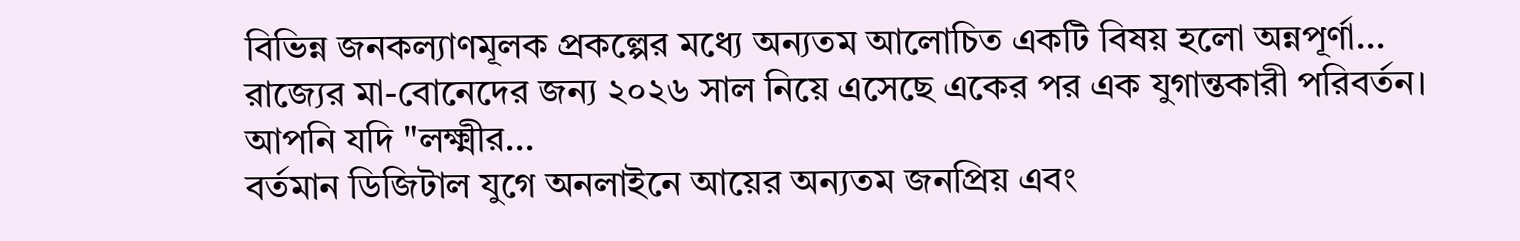বিভিন্ন জনকল্যাণমূলক প্রকল্পের মধ্যে অন্যতম আলোচিত একটি বিষয় হলো অন্নপূর্ণা…
রাজ্যের মা-বোনেদের জন্য ২০২৬ সাল নিয়ে এসেছে একের পর এক যুগান্তকারী পরিবর্তন। আপনি যদি "লক্ষ্মীর…
বর্তমান ডিজিটাল যুগে অনলাইনে আয়ের অন্যতম জনপ্রিয় এবং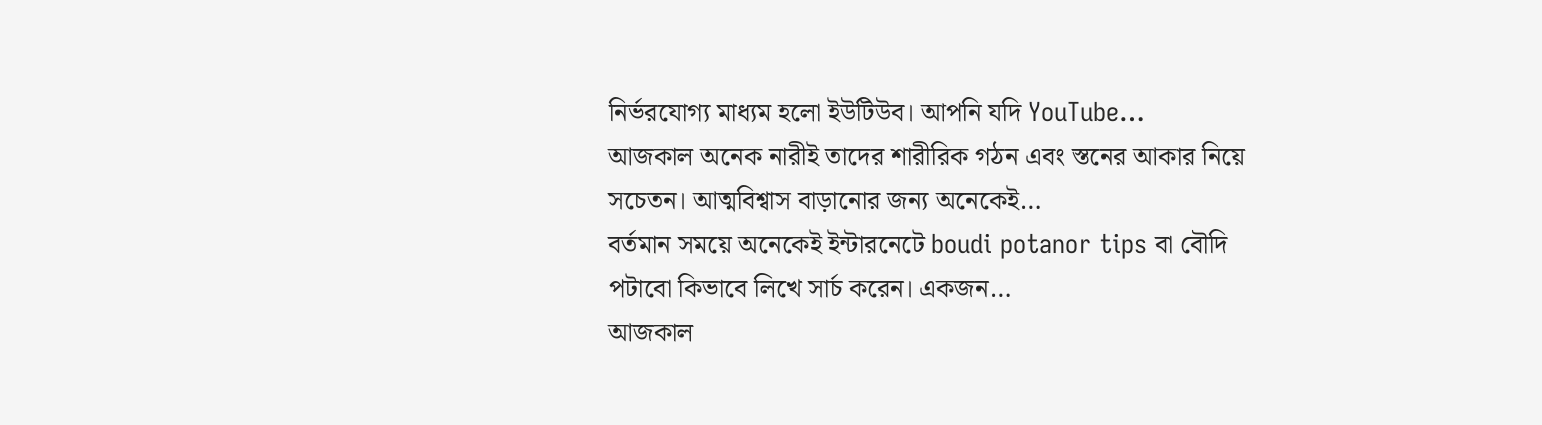নির্ভরযোগ্য মাধ্যম হলো ইউটিউব। আপনি যদি YouTube…
আজকাল অনেক নারীই তাদের শারীরিক গঠন এবং স্তনের আকার নিয়ে সচেতন। আত্মবিশ্বাস বাড়ানোর জন্য অনেকেই…
বর্তমান সময়ে অনেকেই ইন্টারনেটে boudi potanor tips বা বৌদি পটাবো কিভাবে লিখে সার্চ করেন। একজন…
আজকাল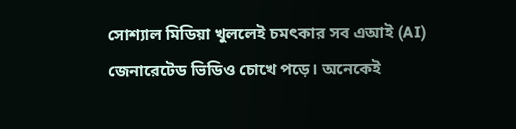সোশ্যাল মিডিয়া খুললেই চমৎকার সব এআই (AI) জেনারেটেড ভিডিও চোখে পড়ে। অনেকেই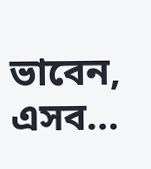ভাবেন, এসব…